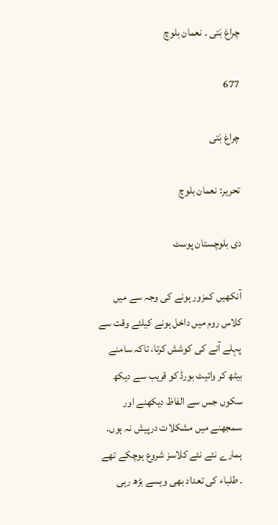چراغ بَتی ۔ نعمان بلوچ

677

چراغ بَتی

تحریر: نعمان بلوچ

دی بلوچستان پوسٹ

آنکھیں کمزور ہونے کی وجہ سے میں کلاس روم میں داخل ہونے کیلئے وقت سے پہلے آنے کی کوشش کرتا، تاکہ سامنے بیٹھ کر وائیٹ بورڈ کو قریب سے دیکھ سکوں جس سے الفاظ دیکھنے اور سمجھنے میں مشکلات درپیش نہ ہوں۔ ہمارے نئے نئے کلاسز شروع ہوچکے تھے ۔ طلباء کی تعداد بھی ویسے بڑھ رہی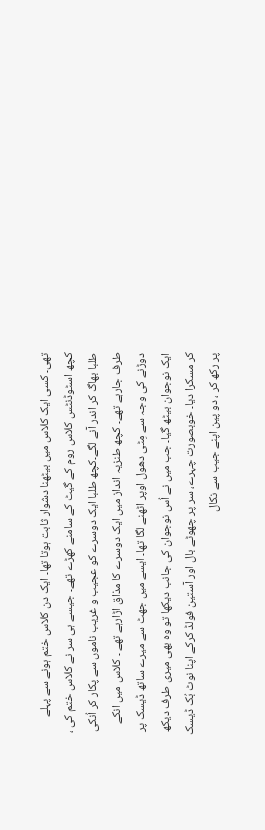تھی۔ کسی ایک کلاس میں بیٹھنا دشوار ثابت ہوتا تھا۔ ایک دن کلاس ختم ہونے سے پہلے کچھ اسٹوڈنٹس کلاس روم کے گیٹ کے سامنے کھڑے تھے۔ جیسے ہی سر نے کلاس ختم کی ، طلبا بھاگ کر اندر آنے لگے۔کچھ طلبا ایک دوسرے کو عجیب و غریب ناموں سے پکار کر اُنکی طرف جارہے تھے۔ کچھ طنزیہ انداز میں ایک دوسرے کا مذاق اڑارہے تھے ۔ کلاس میں انکے دوڑنے کی وجہ سے مِٹی دھول اوپر اٹھنے لگا تھا۔ ایسے میں جھٹ سے میرے ساتھ ڈیسک پر ایک نوجوان بیٹھ گیا۔ جب میں نے اُس نوجوان کی جانب دیکھا تو وہ بھی میری طرف دیکھ کر مسکرا دیا۔ خوبصورت چہرے، سر پر چھوٹے بال اور آستین فولڈ کرکے اپنا نوٹ بُک ڈیسک پر رکھ کر ، دو پین اپنے جیب سے نکال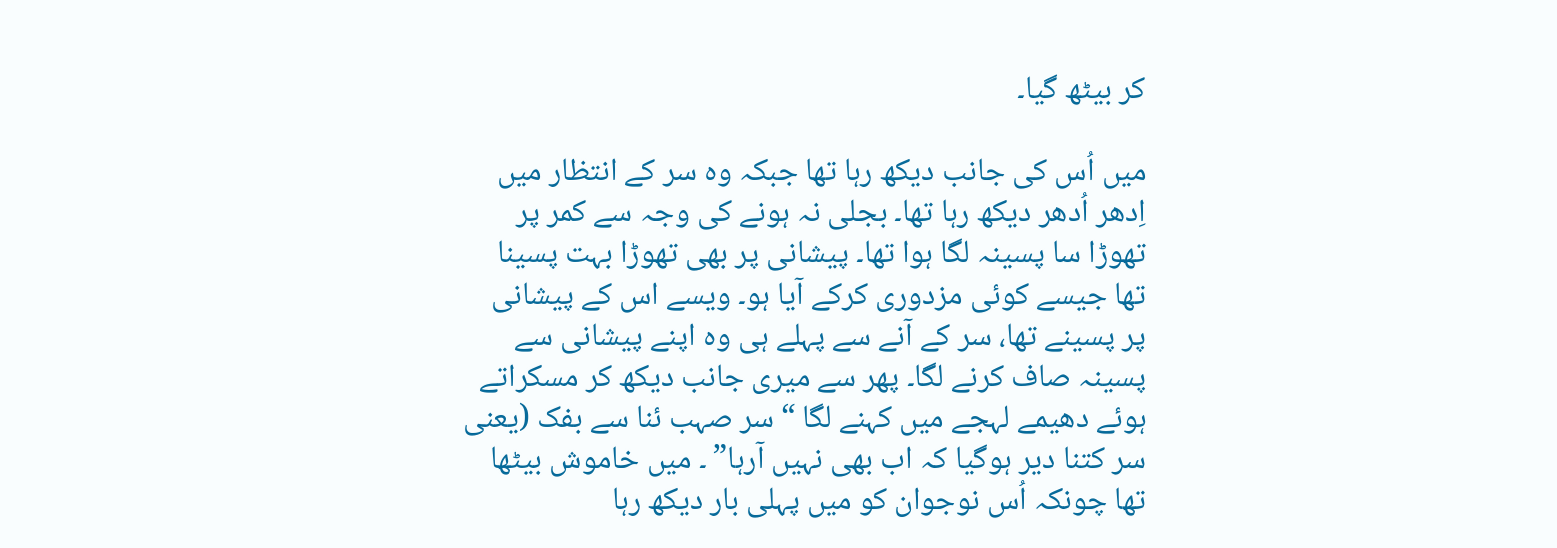کر بیٹھ گیا۔

میں اُس کی جانب دیکھ رہا تھا جبکہ وہ سر کے انتظار میں اِدھر اُدھر دیکھ رہا تھا۔ بجلی نہ ہونے کی وجہ سے کمر پر تھوڑا سا پسینہ لگا ہوا تھا۔ پیشانی پر بھی تھوڑا بہت پسینا تھا جیسے کوئی مزدوری کرکے آیا ہو۔ ویسے اس کے پیشانی پر پسینے تھا، سر کے آنے سے پہلے ہی وہ اپنے پیشانی سے پسینہ صاف کرنے لگا۔ پھر سے میری جانب دیکھ کر مسکراتے ہوئے دھیمے لہجے میں کہنے لگا “سر صہب ئنا سے بفک (یعنی سر کتنا دیر ہوگیا کہ اب بھی نہیں آرہا” ۔ میں خاموش بیٹھا تھا چونکہ اُس نوجوان کو میں پہلی بار دیکھ رہا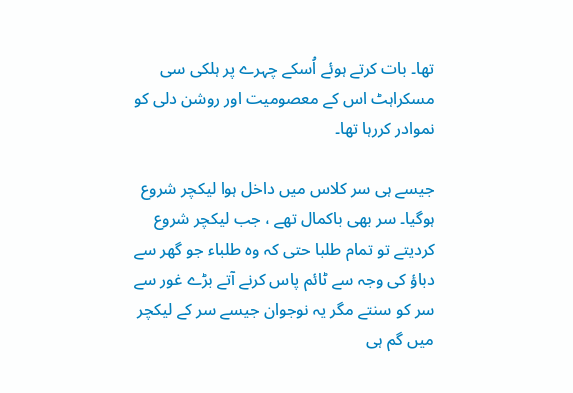تھا۔ بات کرتے ہوئے اُسکے چہرے پر ہلکی سی مسکراہٹ اس کے معصومیت اور روشن دلی کو نموادر کررہا تھا۔

جیسے ہی سر کلاس میں داخل ہوا لیکچر شروع ہوگیا۔ سر بھی باکمال تھے ، جب لیکچر شروع کردیتے تو تمام طلبا حتی کہ وہ طلباء جو گھر سے دباؤ کی وجہ سے ٹائم پاس کرنے آتے بڑے غور سے سر کو سنتے مگر یہ نوجوان جیسے سر کے لیکچر میں گم ہی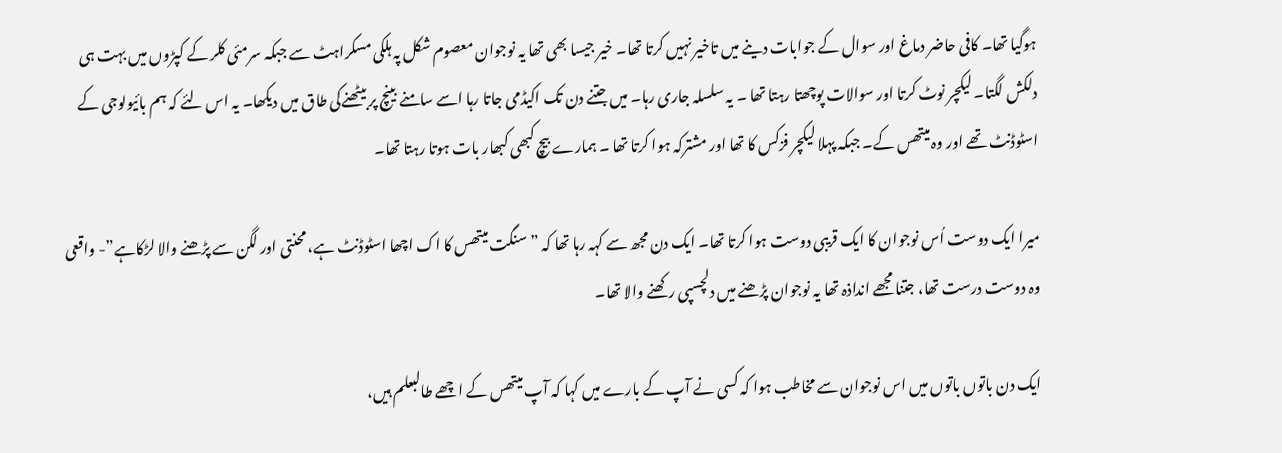ہوگیا تھا۔ کافی حاضر دماغ اور سوال کے جوابات دینے میں تاخیر نہیں کرتا تھا۔ خیر جیسا بھی تھا یہ نوجوان معصوم شکل پہ ہلکی مسکراہٹ سے جبکہ سرمئی کلر کے کپڑوں میں بہت ہی دلکش لگتا۔ لیکچر نوٹ کرتا اور سوالات پوچھتا رہتا تھا ۔ یہ سلسلہ جاری رہا۔ میں جتنے دن تک اکیڈمی جاتا رہا اسے سامنے بینچ پر بیٹھنےکی طاق میں دیکھا۔ یہ اس لئے کہ ہم بائیولوجی کے اسٹوڈنٹ تھے اور وہ میتھس کے۔ جبکہ پہلا لیکچر فزکس کا تھا اور مشترکہ ہوا کرتا تھا ۔ ہمارے بیچ کبھی کبھار بات ہوتا رہتا تھا۔

میرا ایک دوست اُس نوجوان کا ایک قریبی دوست ہوا کرتا تھا۔ ایک دن مجھ سے کہہ رہا تھا کہ ” سنگت میتھس کا اک اچھا اسٹوڈنٹ ہے، محنتی اور لگن سے پڑھنے والا لڑکاہے”- واقعی وہ دوست درست تھا، جتنا مجھے انداذہ تھا یہ نوجوان پڑھنے میں دلچسپی رکھنے والا تھا۔

ایک دن باتوں باتوں میں اس نوجوان سے مخاطب ہوا کہ کسی نے آپ کے بارے میں کہا کہ آپ میتھس کے اچھے طالبعلم ہیں،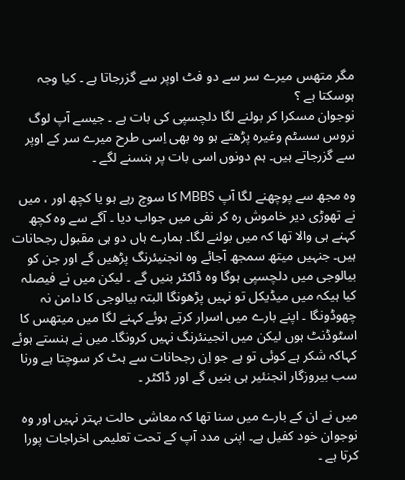مگر متھس میرے سر سے دو فٹ اوپر سے گزرجاتا ہے ۔ کیا وجہ ہوسکتا ہے ؟
نوجوان مسکرا کر بولنے لگا دلچسپی کی بات ہے ۔ جیسے آپ لوگ نروس سسٹم وغیرہ پڑھتے ہو وہ بھی اِسی طرح میرے سر کے اوپر سے گزرجاتے ہیں۔ ہم دونوں اسی بات پر ہنسنے لگے ۔

وہ مجھ سے پوچھنے لگا آپ MBBS کا سوچ رہے ہو یا کچھ اور ، میں نے تھوڑی دیر خاموش رہ کر نفی میں جواب دیا ۔ آگے سے وہ کچھ کہنے ہی والا تھا کہ میں بولنے لگا۔ ہمارے ہاں دو ہی مقبول رجحانات ہیں۔ جنہیں میتھ سمجھ آجائے وہ انجنیئرنگ پڑھیں گے اور جن کو بیالوجی میں دلچسپی ہوگا وہ ڈاکٹر بنیں گے ۔ لیکن میں نے فیصلہ کیا ہیکہ میں میڈیکل تو نہیں پڑھونگا البتہ بیالوجی کا دامن نہ چھوڈونگا ۔ اپنے بارے میں اسرار کرتے ہوئے کہنے لگا میں میتھس کا اسٹوڈنٹ ہوں لیکن میں انجینئرنگ نہیں کرونگا۔ میں نے ہنستے ہوئے کہاکہ شکر ہے کوئی تو ہے جو اِن رجحانات سے ہٹ کر سوچتا ہے ورنا سب بیروزگار انجنئیر ہی بنیں گے اور ڈاکٹر ۔

میں نے ان کے بارے میں سنا تھا کہ معاشی حالت بہتر نہیں اور وہ نوجوان خود کفیل ہے۔ اپنی مدد آپ کے تحت تعلیمی اخراجات پورا کرتا ہے ۔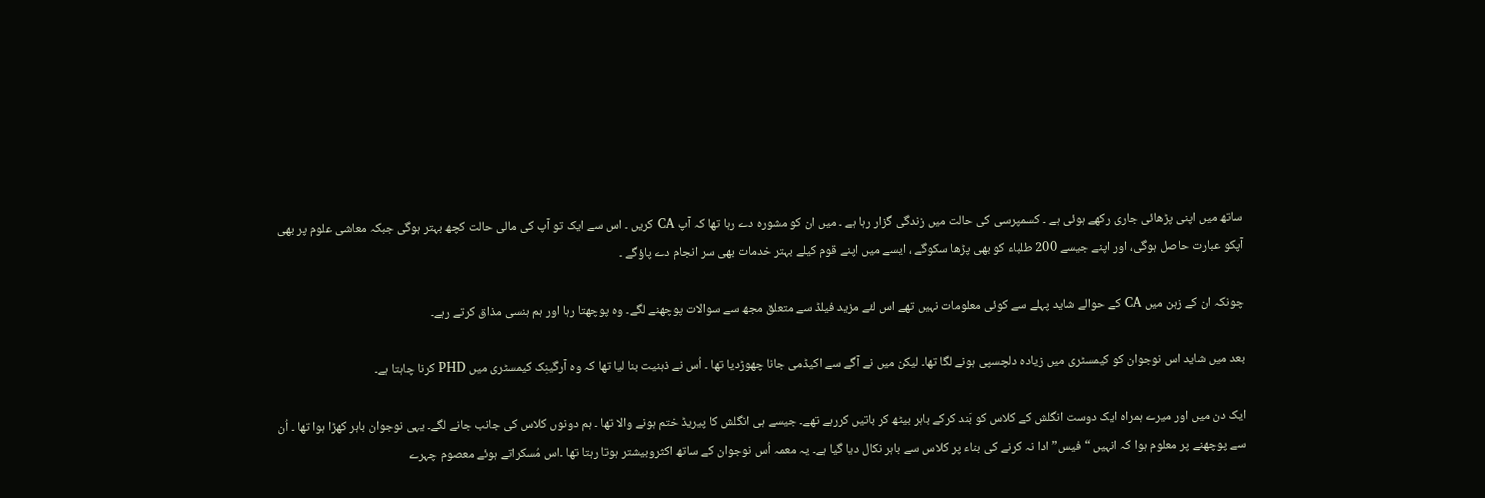ساتھ میں اپنی پڑھائی جاری رکھے ہوئی ہے ۔ کسمپرسی کی حالت میں زندگی گزار رہا ہے ۔ میں ان کو مشورہ دے رہا تھا کہ آپ CA کریں ۔ اس سے ایک تو آپ کی مالی حالت کچھ بہتر ہوگی جبکہ معاشی علوم پر بھی آپکو عبارت حاصل ہوگی، اور اپنے جیسے 200 طلباء کو بھی پڑھا سکوگے ، ایسے میں اپنے قوم کیلے بہتر خدمات بھی سر انجام دے پاؤگے ۔

چونکہ ان کے زہن میں CA کے حوالے شاید پہلے سے کوئی معلومات نہیں تھے اس لئے مزید فیلڈ سے متعلق مجھ سے سوالات پوچھنے لگے۔ وہ پوچھتا رہا اور ہم ہنسی مذاق کرتے رہے۔

بعد میں شاید اس نوجوان کو کیمسٹری میں زیادہ دلچسپی ہونے لگا تھا۔ لیکن میں نے آگے سے اکیڈمی جانا چھوڑدیا تھا ۔ اُس نے ذہنیت بنا لیا تھا کہ وہ آرگینِک کیمسٹری میں PHD کرنا چاہتا ہے۔

ایک دن میں اور میرے ہمراہ ایک دوست انگلش کے کلاس کو بَند کرکے باہر بیٹھ کر باتیں کررہے تھے۔ جیسے ہی انگلش کا پیریڈ ختم ہونے والا تھا ۔ ہم دونوں کلاس کی جانب جانے لگے۔ یہی نوجوان باہر کھڑا ہوا تھا ۔ اُن سے پوچھنے پر معلوم ہوا کہ انہیں “فیس” ادا نہ کرنے کی بناء پر کلاس سے باہر نکال دیا گیا ہے۔ یہ معمہ اُس نوجوان کے ساتھ اکثروبیشتر ہوتا رہتا تھا ۔اس مُسکراتے ہوئے معصوم چہرے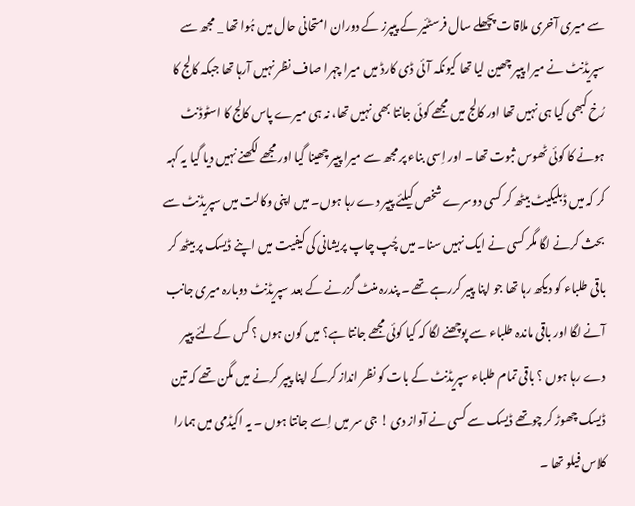سے میری آخری ملاقات پچھلے سال فرسٹئیر کے پیپرز کے دوران امتحانی حال میں ہُوا تھا _ مجھ سے سپریڈنٹ نے میرا پیپر چھین لیا تھا کیونکہ آئی ڈی کارڈ میں میرا چہرا صاف نظر نہیں آرہا تھا جبکہ کالج کا رُخ کبھی کیا ہی نہیں تھا اور کالج میں مجھے کوئی جانتا بھی نہیں تھا، نہ ہی میرے پاس کالج کا اسٹوڈنٹ ہونے کا کوئی ٹھوس ثبوت تھا ۔ اور اِسی بناء پر مجھ سے میرا پیپر چھینا گیا اور مجھے لکھنے نہیں دیا گیا یہ کہہ کر کہ میں ڈبلیکیٹ بیٹھ کر کسی دوسرے شخص کیلئے پیپر دے رہا ہوں۔ میں اپنی وکالت میں سپریڈنٹ سے بحث کرنے لگا مگر کسی نے ایک نہیں سنا۔ میں چُپ چاپ پریشانی کی کیفیت میں اپنے ڈیسک پر بیٹھ کر باقی طلباء کو دیکھ رہا تھا جو اپنا پییر کررہے تھے ۔ پندرہ منٹ گزرنے کے بعد سپریڈنٹ دوبارہ میری جانب آنے لگا اور باقی ماندہ طلباء سے پوچھنے لگا کہ کیا کوئی مجھے جانتا ہے؟ میں کون ہوں ؟ کس کےلئے پیپر دے رہا ہوں ؟ باقی تمام طلباء سپریڈنٹ کے بات کو نظر انداز کرکے اپنا پیپر کرنے میں مگن تھے کہ تین ڈیسک چھوڑ کر چوتھے ڈیسک سے کسی نے آواز دی ! جی سر میں اِسے جانتا ہوں ۔ یہ اکیڈمی میں ہمارا کلاس فیلو تھا ۔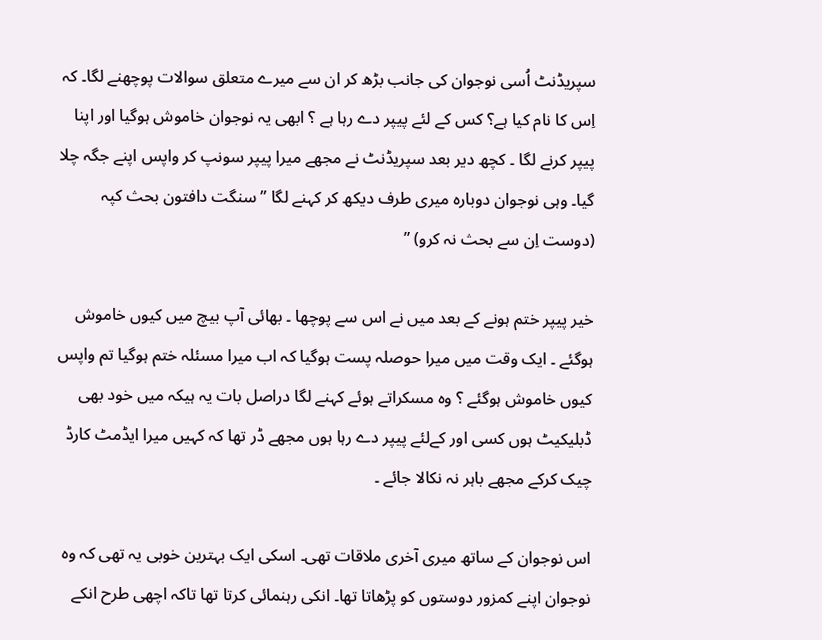سپریڈنٹ اُسی نوجوان کی جانب بڑھ کر ان سے میرے متعلق سوالات پوچھنے لگا۔ کہ اِس کا نام کیا ہے؟ کس کے لئے پیپر دے رہا ہے ؟ ابھی یہ نوجوان خاموش ہوگیا اور اپنا پیپر کرنے لگا ۔ کچھ دیر بعد سپریڈنٹ نے مجھے میرا پیپر سونپ کر واپس اپنے جگہ چلا گیا۔ وہی نوجوان دوبارہ میری طرف دیکھ کر کہنے لگا ” سنگت دافتون بحث کپہ (دوست اِن سے بحث نہ کرو) ”

خیر پیپر ختم ہونے کے بعد میں نے اس سے پوچھا ۔ بھائی آپ بیچ میں کیوں خاموش ہوگئے ۔ ایک وقت میں میرا حوصلہ پست ہوگیا کہ اب میرا مسئلہ ختم ہوگیا تم واپس کیوں خاموش ہوگئے ؟ وہ مسکراتے ہوئے کہنے لگا دراصل بات یہ ہیکہ میں خود بھی ڈبلیکیٹ ہوں کسی اور کےلئے پیپر دے رہا ہوں مجھے ڈر تھا کہ کہیں میرا ایڈمٹ کارڈ چیک کرکے مجھے باہر نہ نکالا جائے ۔

اس نوجوان کے ساتھ میری آخری ملاقات تھی۔ اسکی ایک بہترین خوبی یہ تھی کہ وہ نوجوان اپنے کمزور دوستوں کو پڑھاتا تھا۔ انکی رہنمائی کرتا تھا تاکہ اچھی طرح انکے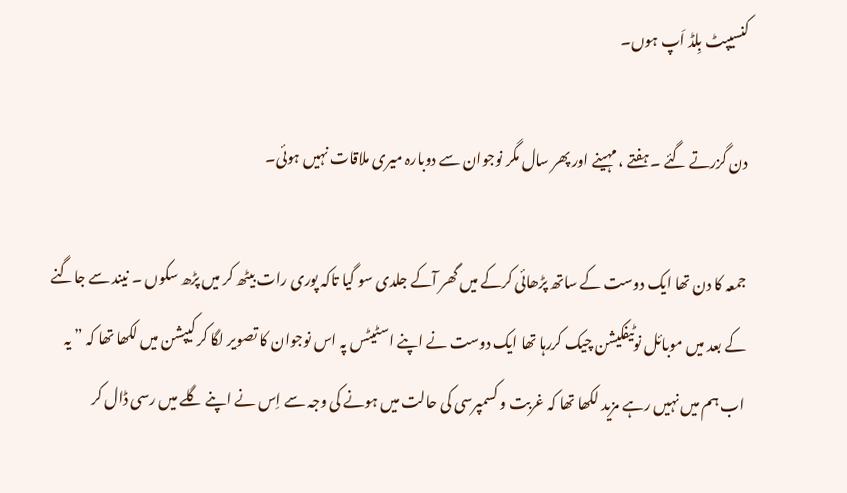کنسیپٹ بِلڈ اَپ ہوں۔

دن گزرتے گئے ۔ ہفتے ، مہینے اور پھر سال مگر نوجوان سے دوبارہ میری ملاقات نہیں ہوئی۔

جمعہ کا دن تھا ایک دوست کے ساتھ پڑھائی کرکے میں گھر آکے جلدی سو گیا تاکہ پوری رات بیٹھ کر میں پڑھ سکوں ۔ نیند سے جاگنے کے بعد میں موبائل نوٹیفکیشن چیک کررہا تھا ایک دوست نے اپنے اسٹیٹس پہ اس نوجوان کا تصویر لگا کر کیپشن میں لکھا تھا کہ ” یہ اب ہم میں نہیں رہے مزید لکھا تھا کہ غربت و کسمپرسی کی حالت میں ہونے کی وجہ سے اِس نے اپنے گلے میں رسی ڈال کر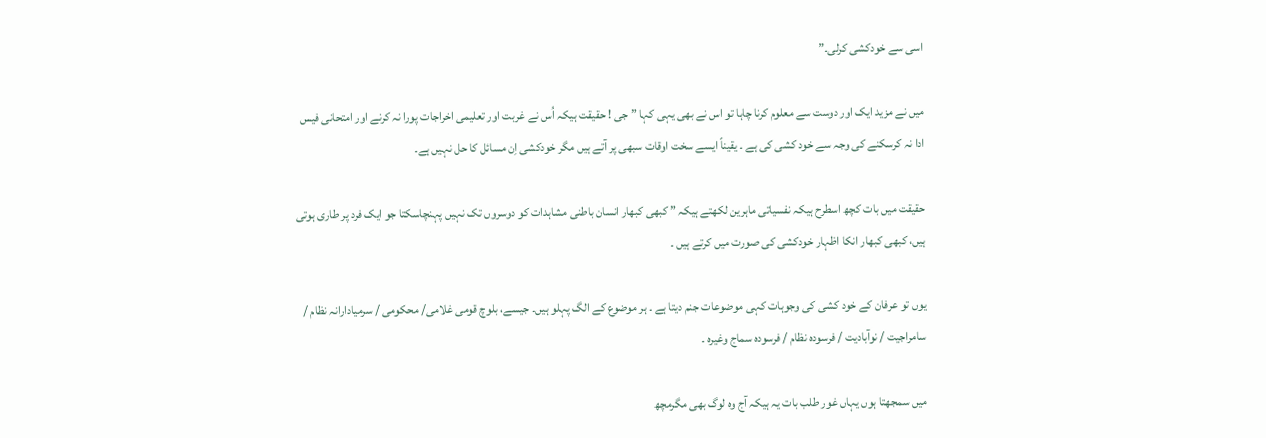اسی سے خودکشی کرلی۔”

میں نے مزید ایک اور دوست سے معلوم کرنا چاہا تو اس نے بھی یہی کہا ” جی ! حقیقت ہیکہ اُس نے غربت اور تعلیمی اخراجات پورا نہ کرنے اور امتحانی فیس ادا نہ کرسکنے کی وجہ سے خود کشی کی ہے ۔ یقیناً ایسے سخت اوقات سبھی پر آتے ہیں مگر خودکشی اِن مسائل کا حل نہیں ہے۔

حقیقت میں بات کچھ اسطرح ہیکہ نفسیاتی ماہرین لکھتے ہیکہ ” کبھی کبھار انسان باطنی مشاہدات کو دوسروں تک نہیں پہنچاسکتا جو ایک فرد پر طاری ہوتی ہیں، کبھی کبھار انکا اظہار خودکشی کی صورت میں کرتے ہیں ۔

یوں تو عرفان کے خود کشی کی وجوہات کہی موضوعات جنم دیتا ہے ۔ ہر موضوع کے الگ پہلو ہیں۔ جیسے، بلوچ قومی غلامی/ محکومی / سرمیادارانہ نظام / سامراجیت / نوآبادیت / فرسودہ نظام / فرسودہ سماج وغیرہ ۔

میں سمجھتا ہوں یہاں غور طلب بات یہ ہیکہ آج وہ لوگ بھی مگرمچھ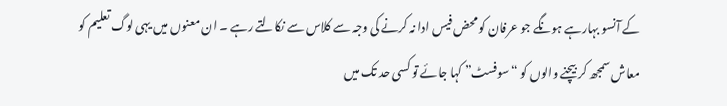کے آنسو بہارہے ہونگے جو عرفان کو محض فیس ادا نہ کرنے کی وجہ سے کلاس سے نکالتے رہے ۔ ان معنوں میں یہی لوگ تعلیم کو معاش سمجھ کر بیچنے والوں کو “سوفسٹ” کہا جائے تو کسی حد تک میں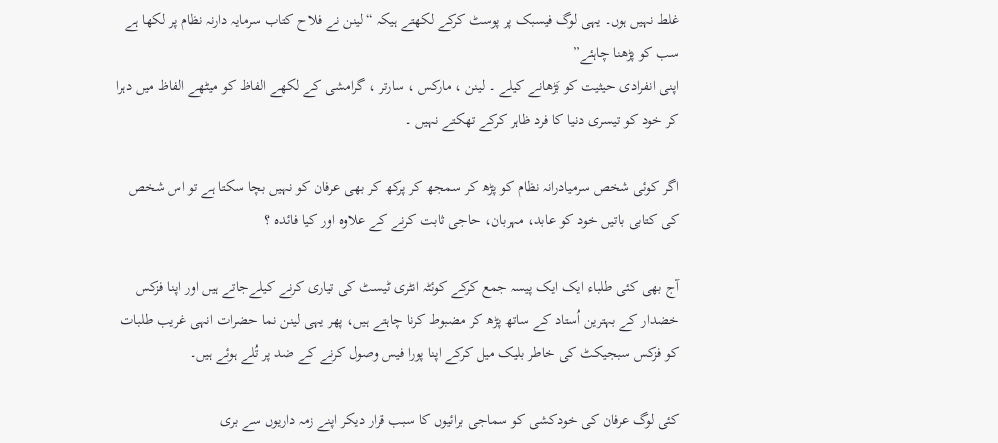غلط نہیں ہوں۔ یہی لوگ فیسبک پر پوسٹ کرکے لکھتے ہیکہ “لینن نے فلاح کتاب سرمایہ دارنہ نظام پر لکھا ہے سب کو پڑھنا چاہئے”
اپنی انفرادی حیثیت کو بَڑھانے کیلے ۔ لینن ، مارکس ، سارتر ، گرامشی کے لکھے الفاظ کو میٹھے الفاظ میں دہرا کر خود کو تیسری دنیا کا فرد ظاہر کرکے تھکتے نہیں ۔

اگر کوئی شخص سرمیادرانہ نظام کو پڑھ کر سمجھ کر پرکھ کر بھی عرفان کو نہیں بچا سکتا ہے تو اس شخص کی کتابی باتیں خود کو عابد، مہربان، حاجی ثابت کرنے کے علاوہ اور کیا فائدہ ؟

آج بھی کئی طلباء ایک ایک پیسہ جمع کرکے کوئٹہ انٹری ٹیسٹ کی تیاری کرنے کیلےجاتے ہیں اور اپنا فزکس خضدار کے بہترین اُستاد کے ساتھ پڑھ کر مضبوط کرنا چاہتے ہیں، پھر یہی لینن نما حضرات انہی غریب طلبات کو فزکس سبجیکٹ کی خاطر بلیک میل کرکے اپنا پورا فیس وصول کرنے کے ضد پر تُلے ہوئے ہیں۔

کئی لوگ عرفان کی خودکشی کو سماجی برائیوں کا سبب قرار دیکر اپنے زمہ داریوں سے بری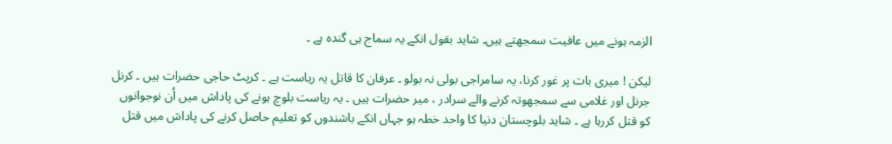الزمہ ہونے میں عافیت سمجھتے ہیں۔ شاید بقول انکے یہ سماج ہی گندہ ہے ۔

لیکن ! میری بات پر غور کرنا، یہ سامراجی بولی نہ بولو ۔ عرفان کا قاتل یہ ریاست ہے ۔ کرپٹ حاجی حضرات ہیں ۔ کرنل جرنل اور غلامی سے سمجھوتہ کرنے والے سرادر ، میر حضرات ہیں ۔ یہ ریاست بلوچ ہونے کی پاداش میں اُن نوجوانوں کو قتل کررہا ہے ۔ شاید بلوچستان دنیا کا واحد خطہ ہو جہاں انکے باشندوں کو تعلیم حاصل کرنے کی پاداش میں قتل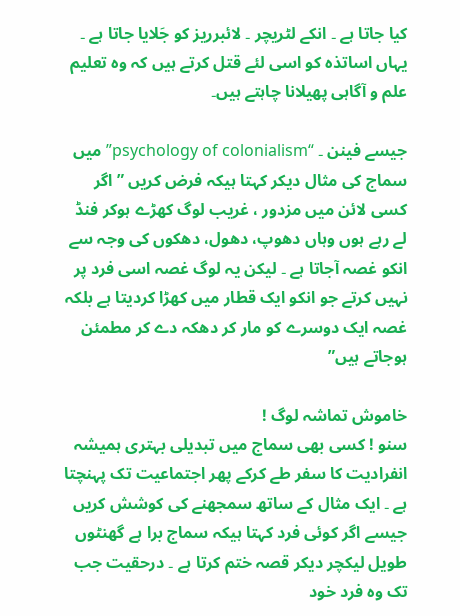کیا جاتا ہے ۔ انکے لٹریچر ۔ لائبرریز کو جَلایا جاتا ہے ۔ یہاں اساتذہ کو اسی لئے قتل کرتے ہیں کہ وہ تعلیم علم و آگاہی پھیلانا چاہتے ہیں۔

جیسے فینن ۔ “psychology of colonialism” میں سماج کی مثال دیکر کہتا ہیکہ فرض کریں ” اگر کسی لائن میں مزدور ، غریب لوگ کھڑے ہوکر فنڈ لے رہے ہوں وہاں دھوپ، دھول، دھکوں کی وجہ سے انکو غصہ آجاتا ہے ۔ لیکن یہ لوگ غصہ اسی فرد پر نہیں کرتے جو انکو ایک قطار میں کھڑا کردیتا ہے بلکہ غصہ ایک دوسرے کو مار کر دھکہ دے کر مطمئن ہوجاتے ہیں”

خاموش تماشہ لوگ !
سنو ! کسی بھی سماج میں تبدیلی بہتری ہمیشہ انفرادیت کا سفر طے کرکے پھر اجتماعیت تک پہنچتا ہے ۔ ایک مثال کے ساتھ سمجھنے کی کوشش کریں جیسے اگر کوئی فرد کہتا ہیکہ سماج برا ہے گھنٹوں طویل لیکچر دیکر قصہ ختم کرتا ہے ۔ درحقیت جب تک وہ فرد خود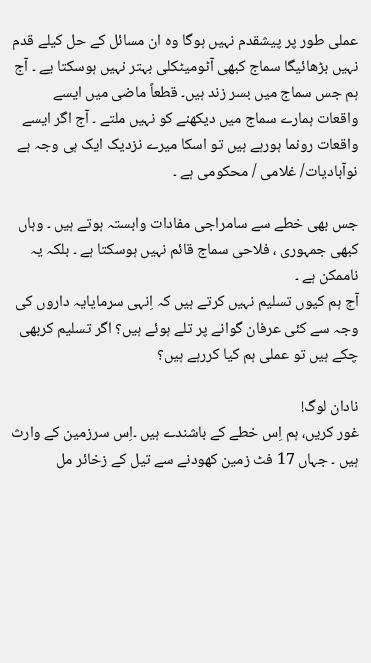عملی طور پر پیشقدم نہیں ہوگا وہ ان مسائل کے حل کیلے قدم نہیں بڑھائیگا سماج کبھی آٹومیٹکلی بہتر نہیں ہوسکتا یے ۔ آج ہم جس سماج میں بسر زند ہیں۔ قطعاً ماضی میں ایسے واقعات ہمارے سماج میں دیکھنے کو نہیں ملتے ۔ آج اگر ایسے واقعات رونما ہورہے ہیں تو اسکا میرے نزدیک ایک ہی وجہ ہے نوآبادیات/ غلامی / محکومی ہے ۔

جس بھی خطے سے سامراجی مفادات وابستہ ہوتے ہیں ۔ وہاں کبھی جمہوری ، فلاحی سماج قائم نہیں ہوسکتا ہے ۔ بلکہ یہ ناممکن ہے ۔
آج ہم کیوں تسلیم نہیں کرتے ہیں کہ اِنہی سرمایایہ داروں کی وجہ سے کئی عرفان گوانے پر تلے ہوئے ہیں؟ اگر تسلیم کربھی چکے ہیں تو عملی ہم کیا کررہے ہیں؟

نادان لوگ!
غور کریں، ہم اِس خطے کے باشندے ہیں ۔اِس سرزمین کے وارث ہیں ۔ جہاں 17 فٹ زمین کھودنے سے تیل کے زخائر مل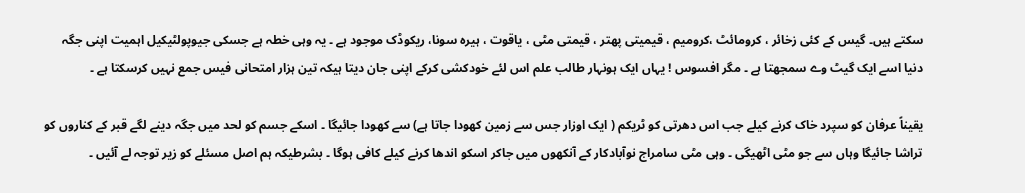سکتے ہیں۔ گیس کے کئی زخائر ، کرومائٹ ،کرومیم ، قیمیتی پھتر ، قیمتی مٹی ، یاقوت ، ہیرہ سونا، ریکوڈک موجود ہے ۔ یہ وہی خطہ ہے جسکی جیوپولٹیکیل اہمیت اپنی جگہ دنیا اسے ایک گیٹ وے سمجھتا ہے ۔ مگر افسوس ! یہاں ایک ہونہار طالب علم اس لئے خودکشی کرکے اپنی جان دیتا ہیکہ تین ہزار امتحانی فیس جمع نہیں کرسکتا ہے ۔

یقیناً عرفان کو سپرد خاک کرنے کیلے جب اس دھرتی کو ٹریکم ( ایک اوزار جس سے زمین کھودا جاتا ہے) سے کھودا جائیگا ۔ اسکے جسم کو لحد میں جگہ دینے لگے قبر کے کناروں کو تراشا جائیگا وہاں سے جو مٹی اٹھیگی ۔ وہی مٹی سامراج نوآبادکار کے آنکھوں میں جاکر اسکو اندھا کرنے کیلے کافی ہوگا ۔ بشرطیکہ ہم اصل مسئلے کو زیر توجہ لے آئیں ۔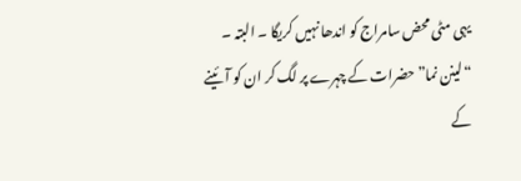یہی مٹی محض سامراج کو اندھا نہیں کریگا ۔ البتہ ۔ “لینن نما” حضرات کے چہرے پر لگ کر ان کو آئینے کے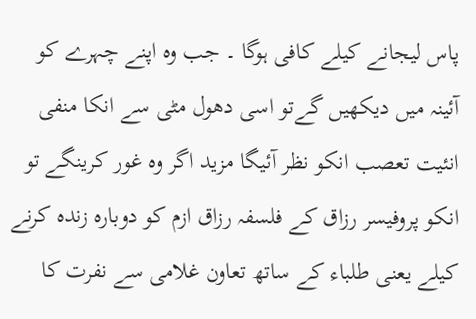پاس لیجانے کیلے کافی ہوگا ۔ جب وہ اپنے چہرے کو آئینہ میں دیکھیں گےتو اسی دھول مٹی سے انکا منفی انئیت تعصب انکو نظر آئیگا مزید اگر وہ غور کرینگے تو انکو پروفیسر رزاق کے فلسفہ رزاق ازم کو دوبارہ زندہ کرنے کیلے یعنی طلباء کے ساتھ تعاون غلامی سے نفرت کا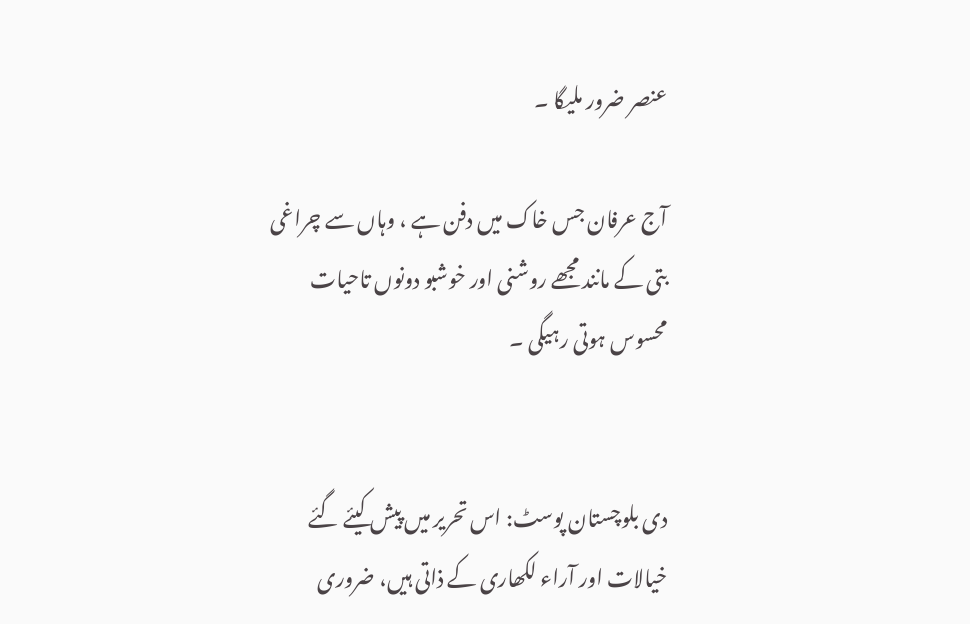عنصر ضرور ملیگا ۔

آج عرفان جس خاک میں دفن ہے ، وہاں سے چراغی بتی کے مانند مجھے روشنی اور خوشبو دونوں تاحیات محسوس ہوتی رہیگی ۔


دی بلوچستان پوسٹ: اس تحریر میں پیش کیئے گئے خیالات اور آراء لکھاری کے ذاتی ہیں، ضروری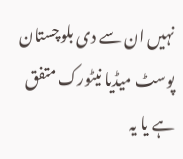نہیں ان سے دی بلوچستان پوسٹ میڈیا نیٹورک متفق ہے یا یہ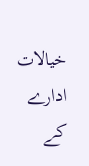خیالات ادارے کے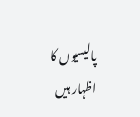پالیسیوں کا اظہار ہیں